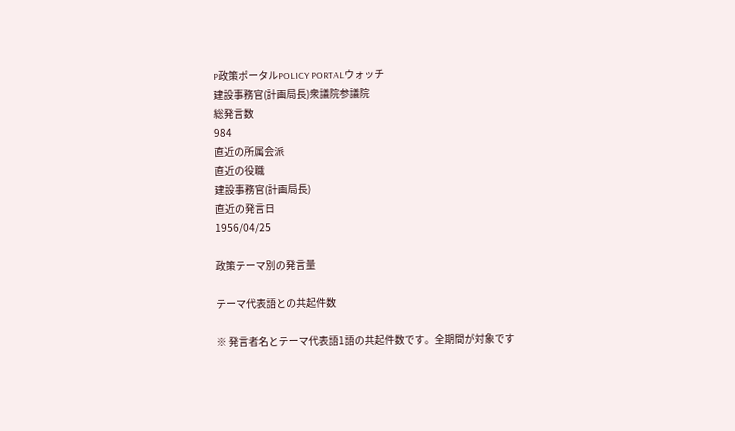P政策ポータルPOLICY PORTALウォッチ
建設事務官(計画局長)衆議院参議院
総発言数
984
直近の所属会派
直近の役職
建設事務官(計画局長)
直近の発言日
1956/04/25

政策テーマ別の発言量

テーマ代表語との共起件数

※ 発言者名とテーマ代表語1語の共起件数です。全期間が対象です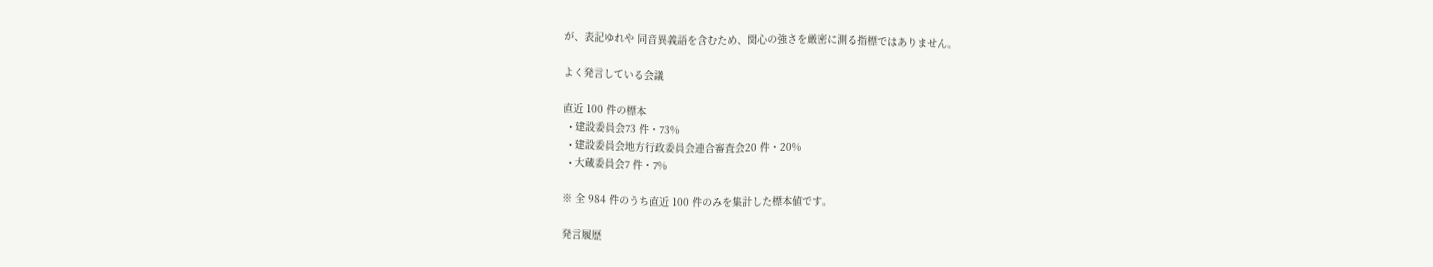が、表記ゆれや 同音異義語を含むため、関心の強さを厳密に測る指標ではありません。

よく発言している会議

直近 100 件の標本
  • 建設委員会73 件・73%
  • 建設委員会地方行政委員会連合審査会20 件・20%
  • 大蔵委員会7 件・7%

※ 全 984 件のうち直近 100 件のみを集計した標本値です。

発言履歴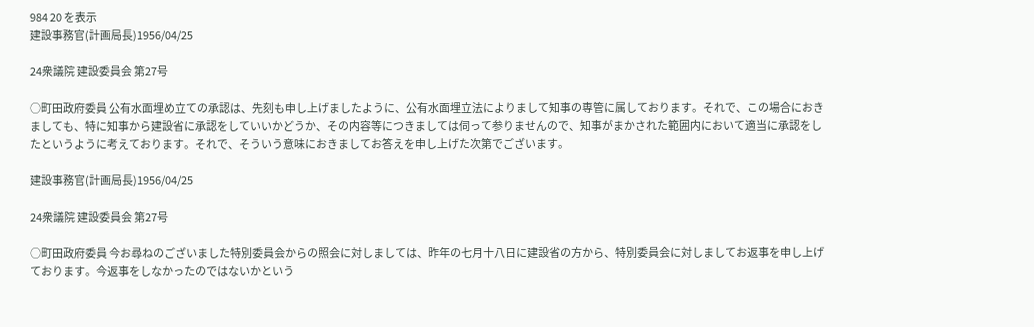984 20 を表示
建設事務官(計画局長)1956/04/25

24衆議院 建設委員会 第27号

○町田政府委員 公有水面埋め立ての承認は、先刻も申し上げましたように、公有水面埋立法によりまして知事の専管に属しております。それで、この場合におきましても、特に知事から建設省に承認をしていいかどうか、その内容等につきましては伺って参りませんので、知事がまかされた範囲内において適当に承認をしたというように考えております。それで、そういう意味におきましてお答えを申し上げた次第でございます。

建設事務官(計画局長)1956/04/25

24衆議院 建設委員会 第27号

○町田政府委員 今お尋ねのございました特別委員会からの照会に対しましては、昨年の七月十八日に建設省の方から、特別委員会に対しましてお返事を申し上げております。今返事をしなかったのではないかという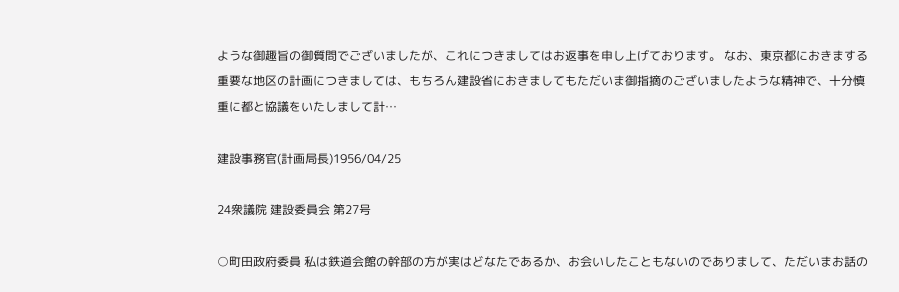ような御趣旨の御質問でございましたが、これにつきましてはお返事を申し上げております。 なお、東京都におきまする重要な地区の計画につきましては、もちろん建設省におきましてもただいま御指摘のございましたような精神で、十分慎重に都と協議をいたしまして計…

建設事務官(計画局長)1956/04/25

24衆議院 建設委員会 第27号

○町田政府委員 私は鉄道会館の幹部の方が実はどなたであるか、お会いしたこともないのでありまして、ただいまお話の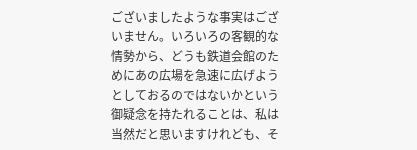ございましたような事実はございません。いろいろの客観的な情勢から、どうも鉄道会館のためにあの広場を急速に広げようとしておるのではないかという御疑念を持たれることは、私は当然だと思いますけれども、そ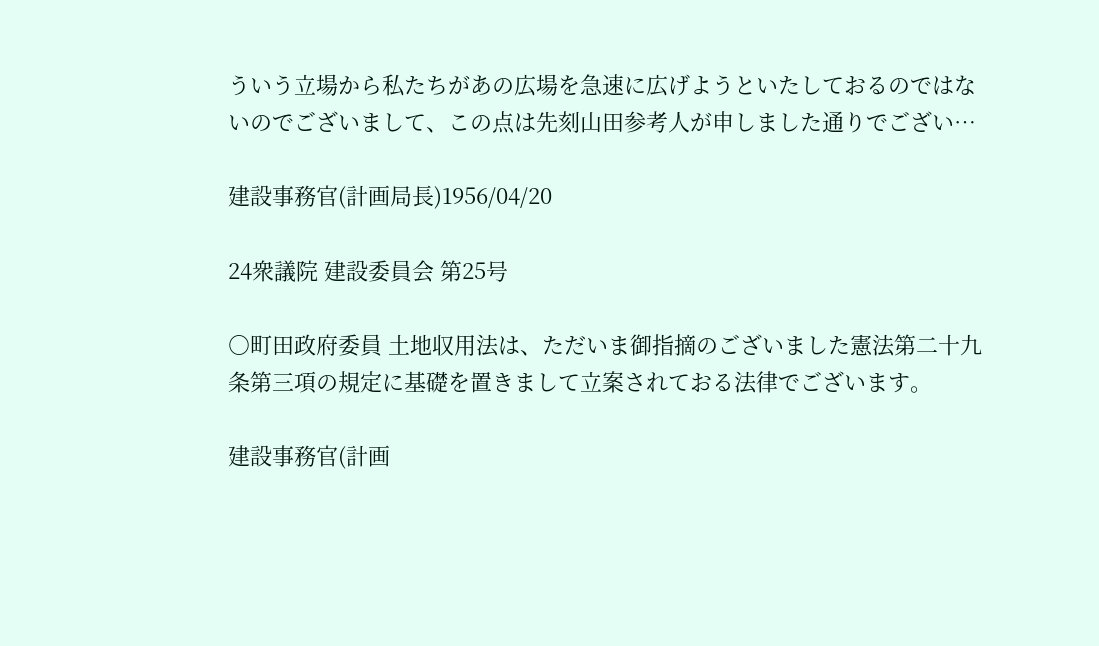ういう立場から私たちがあの広場を急速に広げようといたしておるのではないのでございまして、この点は先刻山田参考人が申しました通りでござい…

建設事務官(計画局長)1956/04/20

24衆議院 建設委員会 第25号

○町田政府委員 土地収用法は、ただいま御指摘のございました憲法第二十九条第三項の規定に基礎を置きまして立案されておる法律でございます。

建設事務官(計画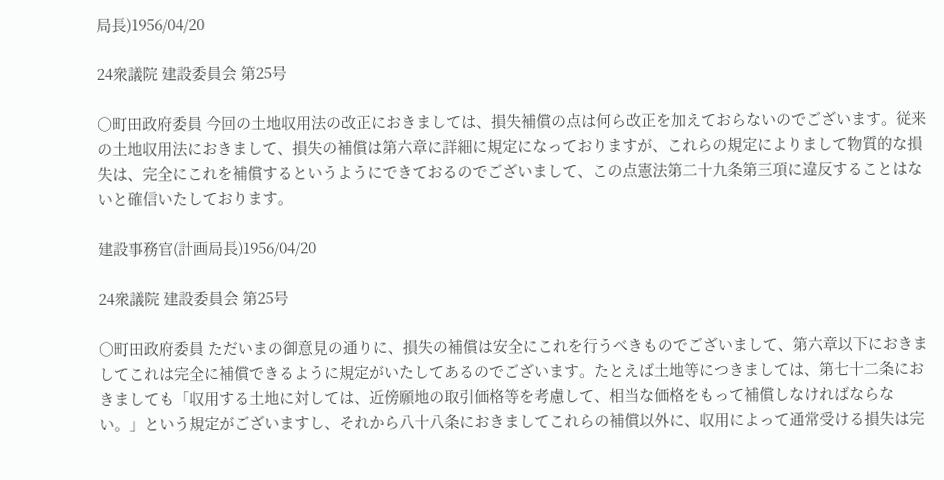局長)1956/04/20

24衆議院 建設委員会 第25号

○町田政府委員 今回の土地収用法の改正におきましては、損失補償の点は何ら改正を加えておらないのでございます。従来の土地収用法におきまして、損失の補償は第六章に詳細に規定になっておりますが、これらの規定によりまして物質的な損失は、完全にこれを補償するというようにできておるのでございまして、この点憲法第二十九条第三項に違反することはないと確信いたしております。

建設事務官(計画局長)1956/04/20

24衆議院 建設委員会 第25号

○町田政府委員 ただいまの御意見の通りに、損失の補償は安全にこれを行うべきものでございまして、第六章以下におきましてこれは完全に補償できるように規定がいたしてあるのでございます。たとえば土地等につきましては、第七十二条におきましても「収用する土地に対しては、近傍願地の取引価格等を考慮して、相当な価格をもって補償しなければならない。」という規定がございますし、それから八十八条におきましてこれらの補償以外に、収用によって通常受ける損失は完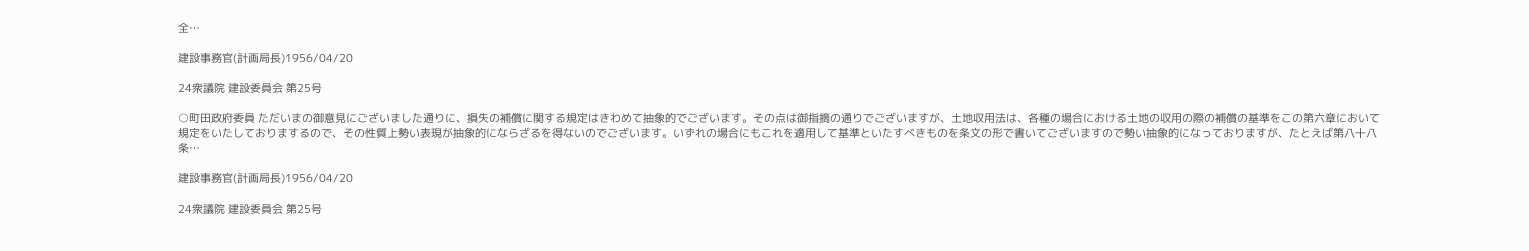全…

建設事務官(計画局長)1956/04/20

24衆議院 建設委員会 第25号

○町田政府委員 ただいまの御意見にございました通りに、損失の補償に関する規定はきわめて抽象的でございます。その点は御指摘の通りでございますが、土地収用法は、各種の場合における土地の収用の際の補償の基準をこの第六章において規定をいたしておりまするので、その性質上勢い表現が抽象的にならざるを得ないのでございます。いずれの場合にもこれを適用して基準といたすべきものを条文の形で書いてございますので勢い抽象的になっておりますが、たとえば第八十八条…

建設事務官(計画局長)1956/04/20

24衆議院 建設委員会 第25号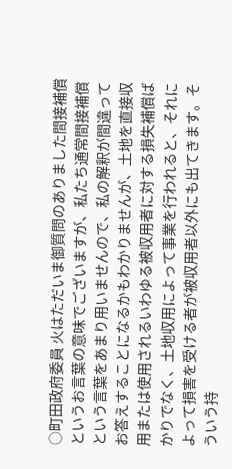○町田政府委員 火はただいま御質問のありました間接補償というお言葉の意味でございますが、私たち通常間接補償という言葉をあまり用いませんので、私の解釈が間違ってお答えすることになるかもわかりませんが、土地を直接収用または使用されるいわゆる被収用者に対する損失補償ばかりでなく、土地収用によって事業を行われると、それによって損害を受ける者が被収用者以外にも出てきます。そういう持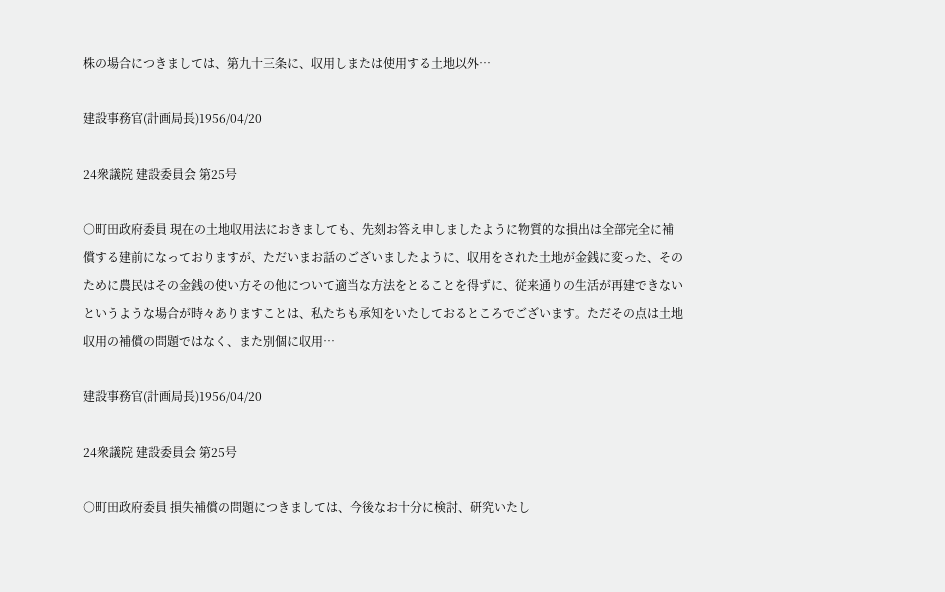株の場合につきましては、第九十三条に、収用しまたは使用する土地以外…

建設事務官(計画局長)1956/04/20

24衆議院 建設委員会 第25号

○町田政府委員 現在の土地収用法におきましても、先刻お答え申しましたように物質的な損出は全部完全に補償する建前になっておりますが、ただいまお話のございましたように、収用をされた土地が金銭に変った、そのために農民はその金銭の使い方その他について適当な方法をとることを得ずに、従来通りの生活が再建できないというような場合が時々ありますことは、私たちも承知をいたしておるところでございます。ただその点は土地収用の補償の問題ではなく、また別個に収用…

建設事務官(計画局長)1956/04/20

24衆議院 建設委員会 第25号

○町田政府委員 損失補償の問題につきましては、今後なお十分に検討、研究いたし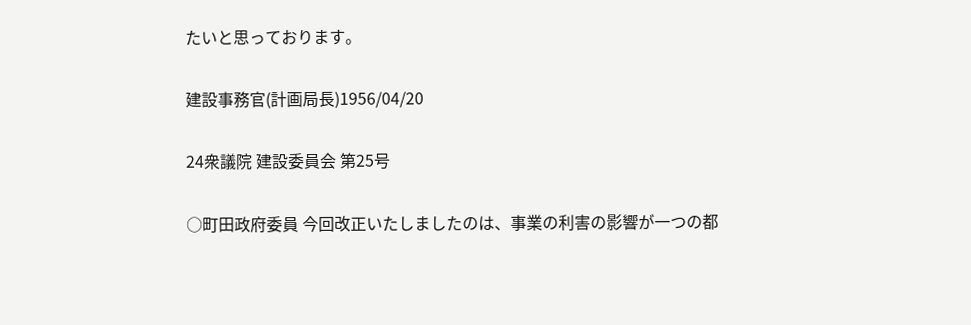たいと思っております。

建設事務官(計画局長)1956/04/20

24衆議院 建設委員会 第25号

○町田政府委員 今回改正いたしましたのは、事業の利害の影響が一つの都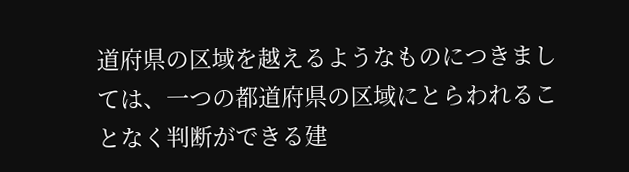道府県の区域を越えるようなものにつきましては、一つの都道府県の区域にとらわれることなく判断ができる建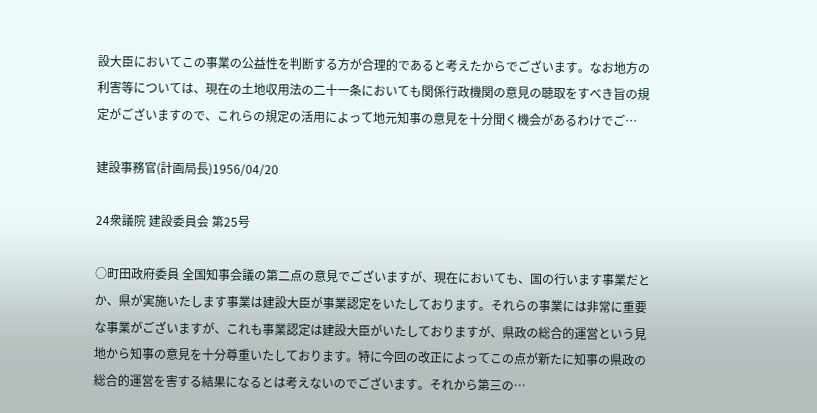設大臣においてこの事業の公益性を判断する方が合理的であると考えたからでございます。なお地方の利害等については、現在の土地収用法の二十一条においても関係行政機関の意見の聴取をすべき旨の規定がございますので、これらの規定の活用によって地元知事の意見を十分聞く機会があるわけでご…

建設事務官(計画局長)1956/04/20

24衆議院 建設委員会 第25号

○町田政府委員 全国知事会議の第二点の意見でございますが、現在においても、国の行います事業だとか、県が実施いたします事業は建設大臣が事業認定をいたしております。それらの事業には非常に重要な事業がございますが、これも事業認定は建設大臣がいたしておりますが、県政の総合的運営という見地から知事の意見を十分尊重いたしております。特に今回の改正によってこの点が新たに知事の県政の総合的運営を害する結果になるとは考えないのでございます。それから第三の…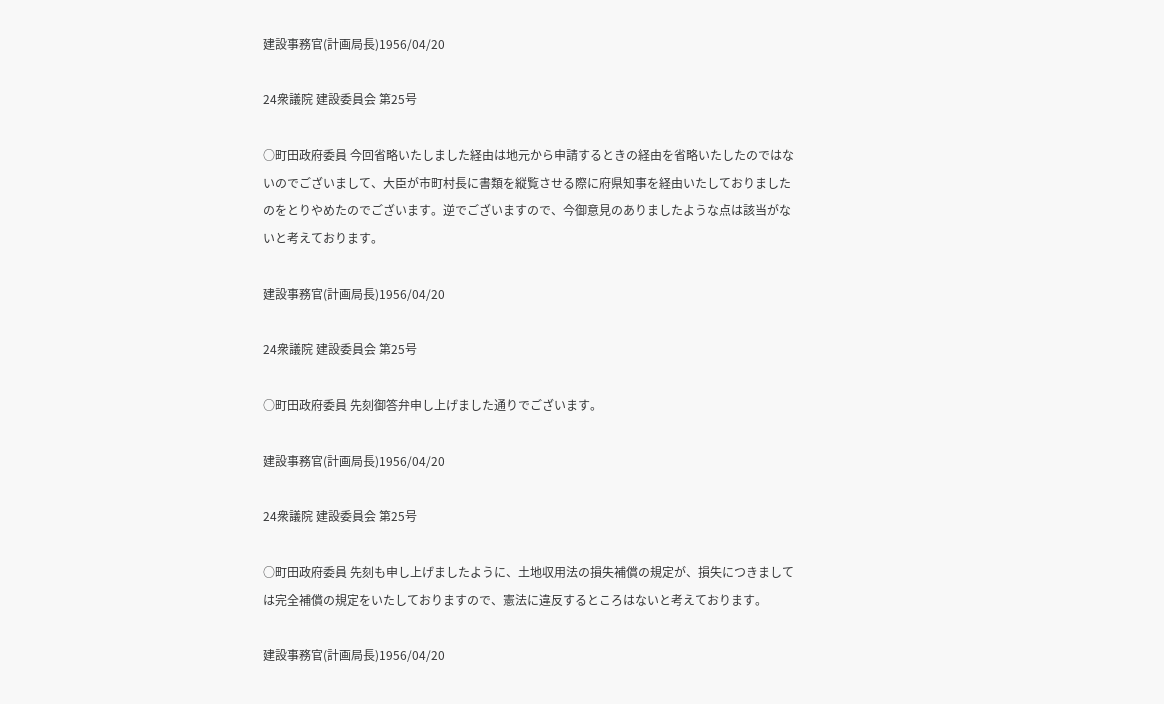建設事務官(計画局長)1956/04/20

24衆議院 建設委員会 第25号

○町田政府委員 今回省略いたしました経由は地元から申請するときの経由を省略いたしたのではないのでございまして、大臣が市町村長に書類を縦覧させる際に府県知事を経由いたしておりましたのをとりやめたのでございます。逆でございますので、今御意見のありましたような点は該当がないと考えております。

建設事務官(計画局長)1956/04/20

24衆議院 建設委員会 第25号

○町田政府委員 先刻御答弁申し上げました通りでございます。

建設事務官(計画局長)1956/04/20

24衆議院 建設委員会 第25号

○町田政府委員 先刻も申し上げましたように、土地収用法の損失補償の規定が、損失につきましては完全補償の規定をいたしておりますので、憲法に違反するところはないと考えております。

建設事務官(計画局長)1956/04/20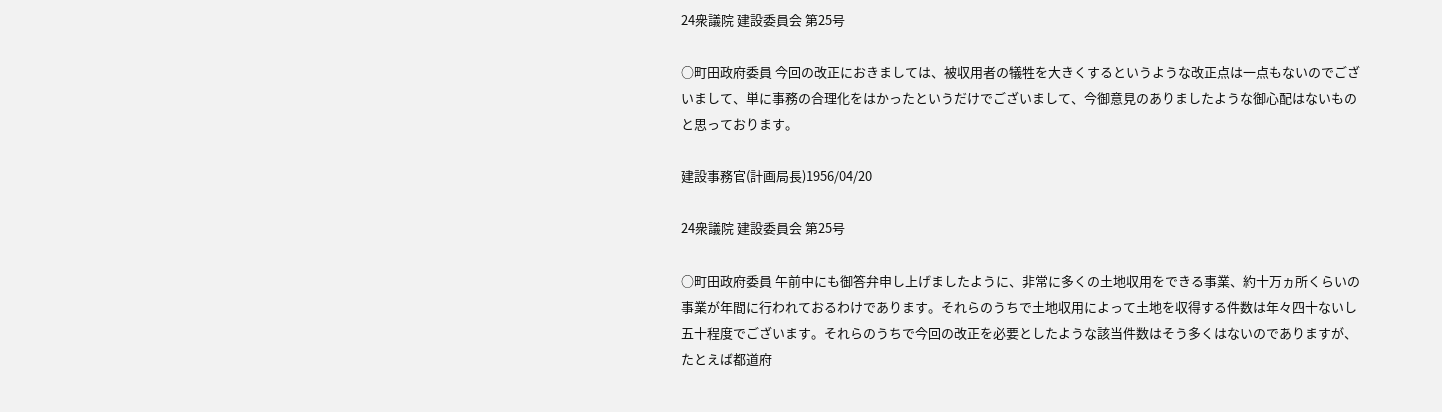24衆議院 建設委員会 第25号

○町田政府委員 今回の改正におきましては、被収用者の犠牲を大きくするというような改正点は一点もないのでございまして、単に事務の合理化をはかったというだけでございまして、今御意見のありましたような御心配はないものと思っております。

建設事務官(計画局長)1956/04/20

24衆議院 建設委員会 第25号

○町田政府委員 午前中にも御答弁申し上げましたように、非常に多くの土地収用をできる事業、約十万ヵ所くらいの事業が年間に行われておるわけであります。それらのうちで土地収用によって土地を収得する件数は年々四十ないし五十程度でございます。それらのうちで今回の改正を必要としたような該当件数はそう多くはないのでありますが、たとえば都道府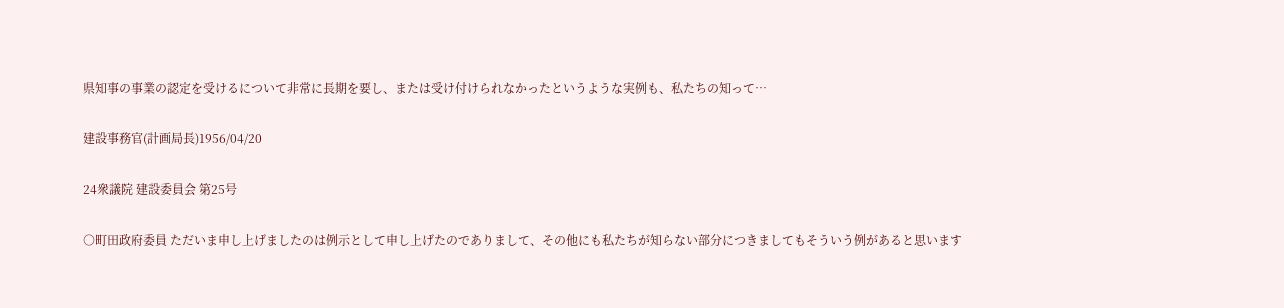県知事の事業の認定を受けるについて非常に長期を要し、または受け付けられなかったというような実例も、私たちの知って…

建設事務官(計画局長)1956/04/20

24衆議院 建設委員会 第25号

○町田政府委員 ただいま申し上げましたのは例示として申し上げたのでありまして、その他にも私たちが知らない部分につきましてもそういう例があると思います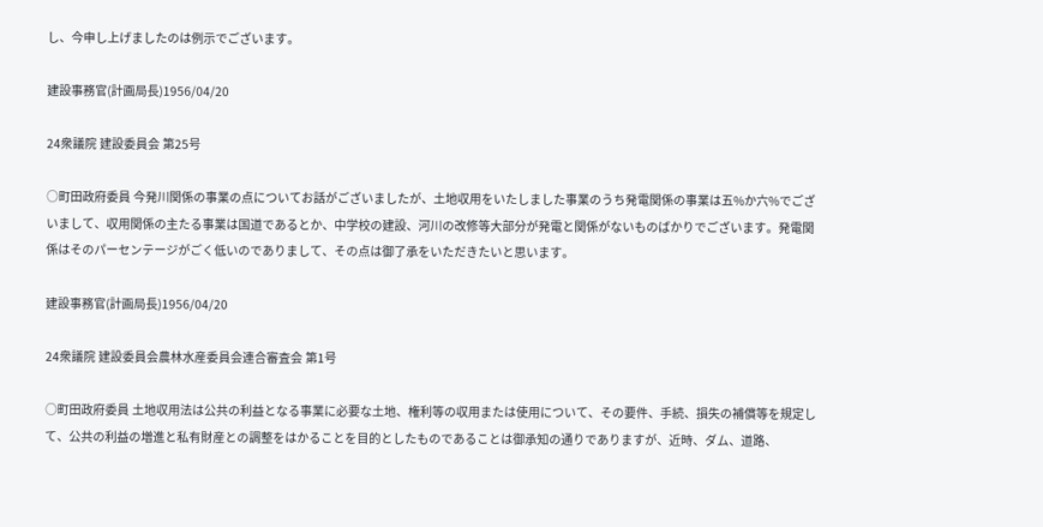し、今申し上げましたのは例示でございます。

建設事務官(計画局長)1956/04/20

24衆議院 建設委員会 第25号

○町田政府委員 今発川関係の事業の点についてお話がございましたが、土地収用をいたしました事業のうち発電関係の事業は五%か六%でございまして、収用関係の主たる事業は国道であるとか、中学校の建設、河川の改修等大部分が発電と関係がないものばかりでございます。発電関係はそのパーセンテージがごく低いのでありまして、その点は御了承をいただきたいと思います。

建設事務官(計画局長)1956/04/20

24衆議院 建設委員会農林水産委員会連合審査会 第1号

○町田政府委員 土地収用法は公共の利益となる事業に必要な土地、権利等の収用または使用について、その要件、手続、損失の補償等を規定して、公共の利益の増進と私有財産との調整をはかることを目的としたものであることは御承知の通りでありますが、近時、ダム、道路、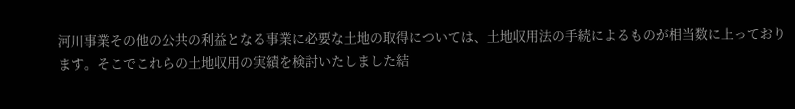河川事業その他の公共の利益となる事業に必要な土地の取得については、土地収用法の手続によるものが相当数に上っております。そこでこれらの土地収用の実績を検討いたしました結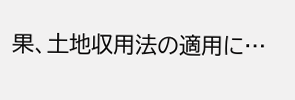果、土地収用法の適用に…